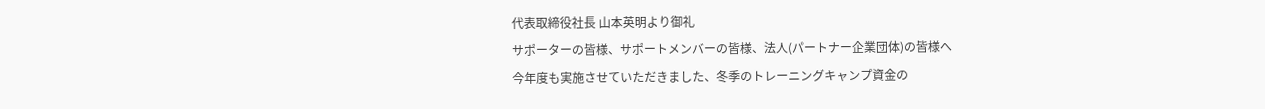代表取締役社長 山本英明より御礼
サポーターの皆様、サポートメンバーの皆様、法人(パートナー企業団体)の皆様へ
今年度も実施させていただきました、冬季のトレーニングキャンプ資金の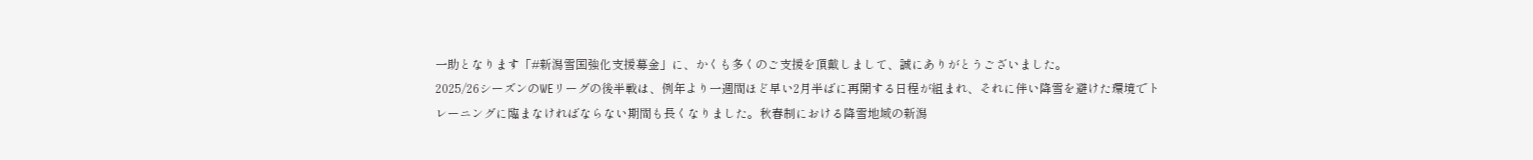一助となります「#新潟雪国強化支援募金」に、かくも多くのご支援を頂戴しまして、誠にありがとうございました。
2025/26シーズンのWEリーグの後半戦は、例年より一週間ほど早い2月半ばに再開する日程が組まれ、それに伴い降雪を避けた環境でトレーニングに臨まなければならない期間も長くなりました。秋春制における降雪地域の新潟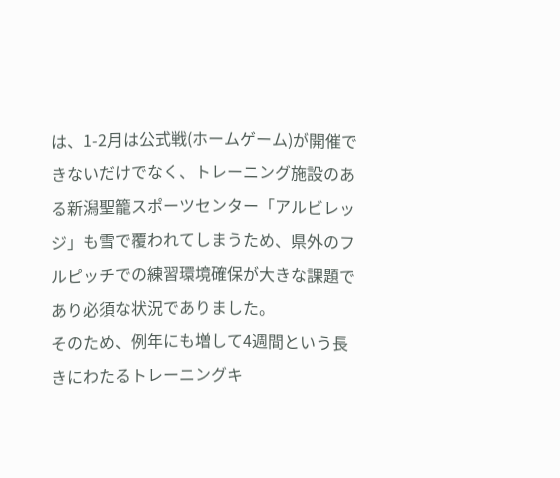は、1-2月は公式戦(ホームゲーム)が開催できないだけでなく、トレーニング施設のある新潟聖籠スポーツセンター「アルビレッジ」も雪で覆われてしまうため、県外のフルピッチでの練習環境確保が大きな課題であり必須な状況でありました。
そのため、例年にも増して4週間という長きにわたるトレーニングキ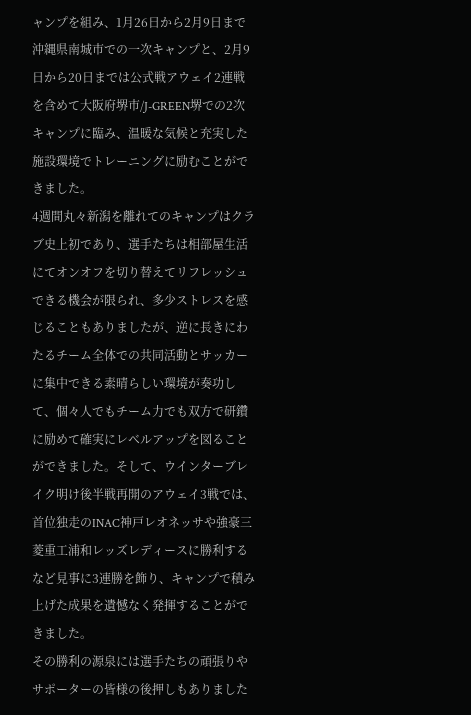ャンプを組み、1月26日から2月9日まで沖縄県南城市での一次キャンプと、2月9日から20日までは公式戦アウェイ2連戦を含めて大阪府堺市/J-GREEN堺での2次キャンプに臨み、温暖な気候と充実した施設環境でトレーニングに励むことができました。
4週間丸々新潟を離れてのキャンプはクラブ史上初であり、選手たちは相部屋生活にてオンオフを切り替えてリフレッシュできる機会が限られ、多少ストレスを感じることもありましたが、逆に長きにわたるチーム全体での共同活動とサッカーに集中できる素晴らしい環境が奏功して、個々人でもチーム力でも双方で研鑽に励めて確実にレベルアップを図ることができました。そして、ウインターブレイク明け後半戦再開のアウェイ3戦では、首位独走のINAC神戸レオネッサや強豪三菱重工浦和レッズレディースに勝利するなど見事に3連勝を飾り、キャンプで積み上げた成果を遺憾なく発揮することができました。
その勝利の源泉には選手たちの頑張りやサポーターの皆様の後押しもありました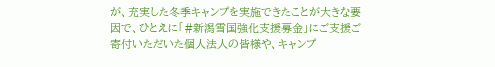が、充実した冬季キャンプを実施できたことが大きな要因で、ひとえに「#新潟雪国強化支援募金」にご支援ご寄付いただいた個人法人の皆様や、キャンプ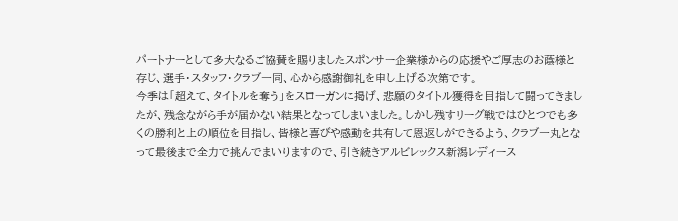パートナーとして多大なるご協賛を賜りましたスポンサー企業様からの応援やご厚志のお蔭様と存じ、選手・スタッフ・クラブ一同、心から感謝御礼を申し上げる次第です。
今季は「超えて、タイトルを奪う」をスローガンに掲げ、悲願のタイトル獲得を目指して闘ってきましたが、残念ながら手が届かない結果となってしまいました。しかし残すリーグ戦ではひとつでも多くの勝利と上の順位を目指し、皆様と喜びや感動を共有して恩返しができるよう、クラブ一丸となって最後まで全力で挑んでまいりますので、引き続きアルビレックス新潟レディース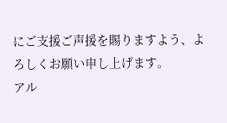にご支援ご声援を賜りますよう、よろしくお願い申し上げます。
アル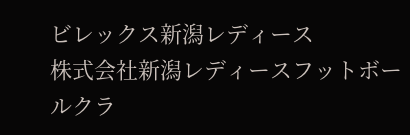ビレックス新潟レディース
株式会社新潟レディースフットボールクラ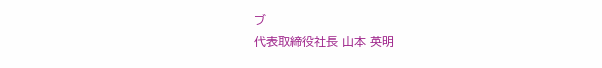ブ
代表取締役社長 山本 英明